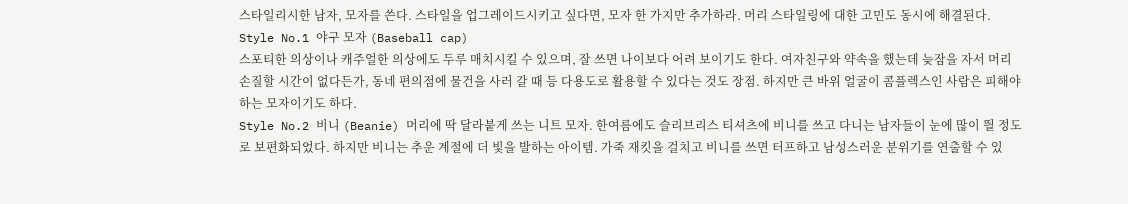스타일리시한 남자, 모자를 쓴다. 스타일을 업그레이드시키고 싶다면, 모자 한 가지만 추가하라. 머리 스타일링에 대한 고민도 동시에 해결된다.
Style No.1 야구 모자 (Baseball cap)
스포티한 의상이나 캐주얼한 의상에도 두루 매치시킬 수 있으며, 잘 쓰면 나이보다 어려 보이기도 한다. 여자친구와 약속을 했는데 늦잠을 자서 머리 손질할 시간이 없다든가, 동네 편의점에 물건을 사러 갈 때 등 다용도로 활용할 수 있다는 것도 장점. 하지만 큰 바위 얼굴이 콤플렉스인 사람은 피해야 하는 모자이기도 하다.
Style No.2 비니 (Beanie) 머리에 딱 달라붙게 쓰는 니트 모자. 한여름에도 슬리브리스 티셔츠에 비니를 쓰고 다니는 남자들이 눈에 많이 띌 정도로 보편화되었다. 하지만 비니는 추운 계절에 더 빛을 발하는 아이템. 가죽 재킷을 걸치고 비니를 쓰면 터프하고 남성스러운 분위기를 연출할 수 있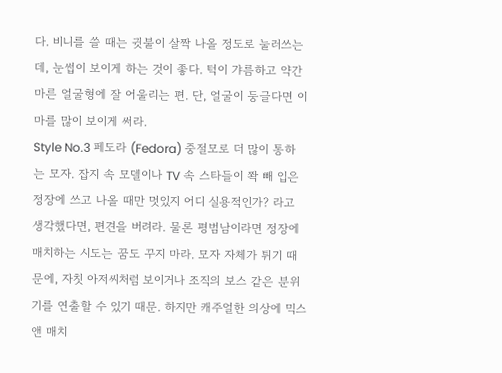다. 비니를 쓸 때는 귓불이 살짝 나올 정도로 눌러쓰는데, 눈썹이 보이게 하는 것이 좋다. 턱이 갸름하고 약간 마른 얼굴형에 잘 어울리는 편. 단, 얼굴이 둥글다면 이마를 많이 보이게 써라.
Style No.3 페도라 (Fedora) 중절모로 더 많이 통하는 모자. 잡지 속 모델이나 TV 속 스타들이 쫙 빼 입은 정장에 쓰고 나올 때만 멋있지 어디 실용적인가? 라고 생각했다면, 편견을 버려라. 물론 평범남이라면 정장에 매치하는 시도는 꿈도 꾸지 마라. 모자 자체가 튀기 때문에, 자칫 아저씨처럼 보이거나 조직의 보스 같은 분위기를 연출할 수 있기 때문. 하지만 캐주얼한 의상에 믹스 앤 매치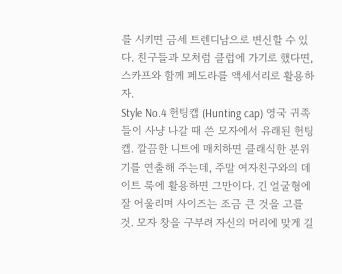를 시키면 금세 트렌디남으로 변신할 수 있다. 친구들과 모처럼 클럽에 가기로 했다면, 스카프와 함께 페도라를 액세서리로 활용하자.
Style No.4 헌팅캡 (Hunting cap) 영국 귀족들이 사냥 나갈 때 쓴 모자에서 유래된 헌팅캡. 깔끔한 니트에 매치하면 클래식한 분위기를 연출해 주는데, 주말 여자친구와의 데이트 룩에 활용하면 그만이다. 긴 얼굴형에 잘 어울리며 사이즈는 조금 큰 것을 고를 것. 모자 창을 구부려 자신의 머리에 맞게 길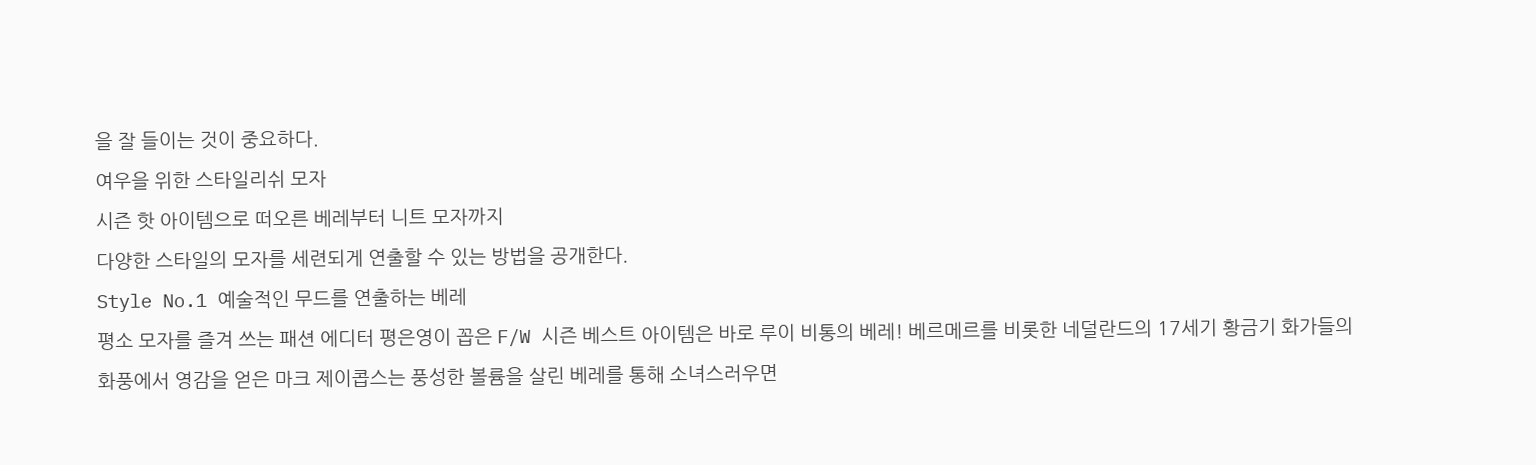을 잘 들이는 것이 중요하다.
여우을 위한 스타일리쉬 모자
시즌 핫 아이템으로 떠오른 베레부터 니트 모자까지
다양한 스타일의 모자를 세련되게 연출할 수 있는 방법을 공개한다.
Style No.1 예술적인 무드를 연출하는 베레
평소 모자를 즐겨 쓰는 패션 에디터 평은영이 꼽은 F/W 시즌 베스트 아이템은 바로 루이 비통의 베레! 베르메르를 비롯한 네덜란드의 17세기 황금기 화가들의 화풍에서 영감을 얻은 마크 제이콥스는 풍성한 볼륨을 살린 베레를 통해 소녀스러우면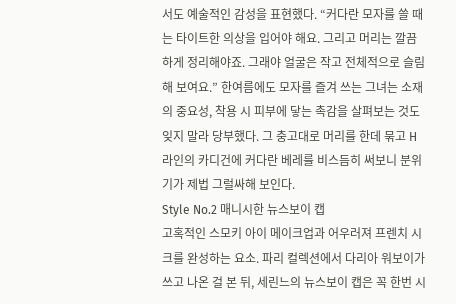서도 예술적인 감성을 표현했다. “커다란 모자를 쓸 때는 타이트한 의상을 입어야 해요. 그리고 머리는 깔끔하게 정리해야죠. 그래야 얼굴은 작고 전체적으로 슬림해 보여요.” 한여름에도 모자를 즐겨 쓰는 그녀는 소재의 중요성, 착용 시 피부에 닿는 촉감을 살펴보는 것도 잊지 말라 당부했다. 그 충고대로 머리를 한데 묶고 H라인의 카디건에 커다란 베레를 비스듬히 써보니 분위기가 제법 그럴싸해 보인다.
Style No.2 매니시한 뉴스보이 캡
고혹적인 스모키 아이 메이크업과 어우러져 프렌치 시크를 완성하는 요소. 파리 컬렉션에서 다리아 워보이가 쓰고 나온 걸 본 뒤, 세린느의 뉴스보이 캡은 꼭 한번 시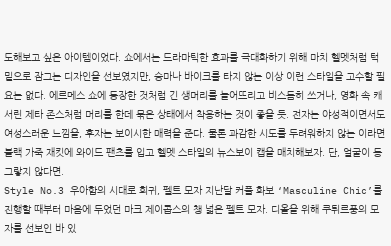도해보고 싶은 아이템이었다. 쇼에서는 드라마틱한 효과를 극대화하기 위해 마치 헬멧처럼 턱 밑으로 잠그는 디자인을 선보였지만, 승마나 바이크를 타지 않는 이상 이런 스타일을 고수할 필요는 없다. 에르메스 쇼에 등장한 것처럼 긴 생머리를 늘어뜨리고 비스듬히 쓰거나, 영화 속 캐서린 제타 존스처럼 머리를 한데 묶은 상태에서 착용하는 것이 좋을 듯. 전자는 야성적이면서도 여성스러운 느낌을, 후자는 보이시한 매력을 준다. 물론 과감한 시도를 두려워하지 않는 이라면 블랙 가죽 재킷에 와이드 팬츠를 입고 헬멧 스타일의 뉴스보이 캡을 매치해보자. 단, 얼굴이 동그랗지 않다면.
Style No.3 우아함의 시대로 회귀, 펠트 모자 지난달 커플 화보 ‘Masculine Chic’를 진행할 때부터 마음에 두었던 마크 제이콥스의 챙 넓은 펠트 모자. 디올을 위해 쿠튀르풍의 모자를 선보인 바 있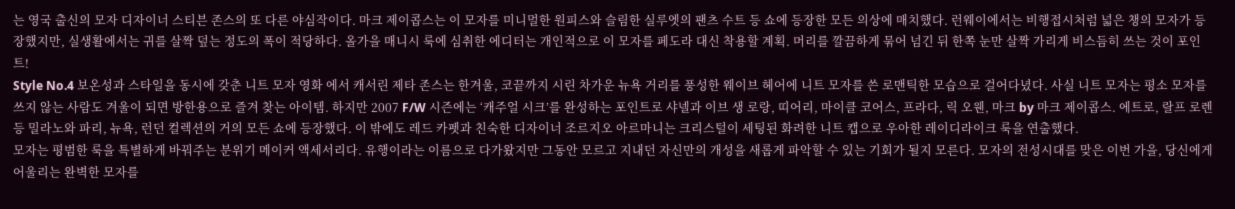는 영국 출신의 모자 디자이너 스티븐 존스의 또 다른 야심작이다. 마크 제이콥스는 이 모자를 미니멀한 원피스와 슬림한 실루엣의 팬츠 수트 등 쇼에 등장한 모든 의상에 매치했다. 런웨이에서는 비행접시처럼 넓은 챙의 모자가 등장했지만, 실생활에서는 귀를 살짝 덮는 정도의 폭이 적당하다. 올가을 매니시 룩에 심취한 에디터는 개인적으로 이 모자를 페도라 대신 착용할 계획. 머리를 깔끔하게 묶어 넘긴 뒤 한쪽 눈만 살짝 가리게 비스듬히 쓰는 것이 포인트!
Style No.4 보온성과 스타일을 동시에 갖춘 니트 모자 영화 에서 캐서린 제타 존스는 한겨울, 코끝까지 시린 차가운 뉴욕 거리를 풍성한 웨이브 헤어에 니트 모자를 쓴 로맨틱한 모습으로 걸어다녔다. 사실 니트 모자는 평소 모자를 쓰지 않는 사람도 겨울이 되면 방한용으로 즐겨 찾는 아이템. 하지만 2007 F/W 시즌에는 ‘캐주얼 시크’를 완성하는 포인트로 샤넬과 이브 생 로랑, 띠어리, 마이클 코어스, 프라다, 릭 오웬, 마크 by 마크 제이콥스. 에트로, 랄프 로렌 등 밀라노와 파리, 뉴욕, 런던 컬렉션의 거의 모든 쇼에 등장했다. 이 밖에도 레드 카펫과 친숙한 디자이너 조르지오 아르마니는 크리스털이 세팅된 화려한 니트 캡으로 우아한 레이디라이크 룩을 연출했다.
모자는 평범한 룩을 특별하게 바꿔주는 분위기 메이커 액세서리다. 유행이라는 이름으로 다가왔지만 그동안 모르고 지내던 자신만의 개성을 새롭게 파악할 수 있는 기회가 될지 모른다. 모자의 전성시대를 맞은 이번 가을, 당신에게 어울리는 완벽한 모자를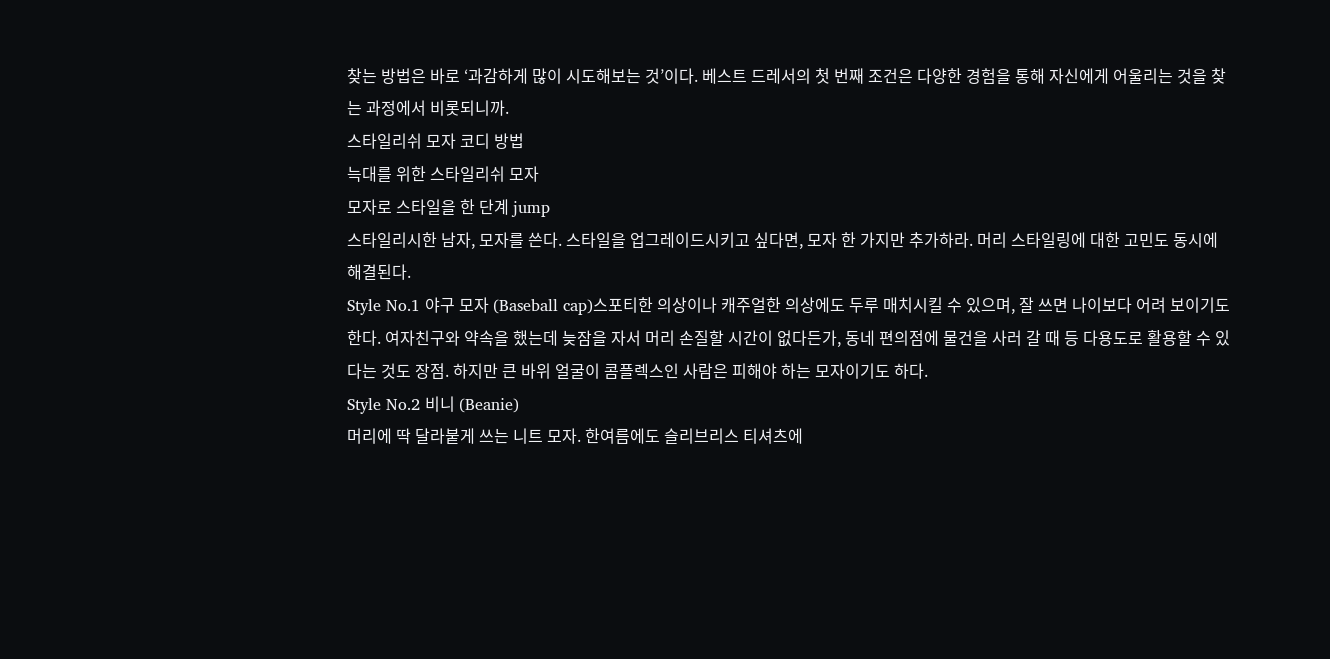찾는 방법은 바로 ‘과감하게 많이 시도해보는 것’이다. 베스트 드레서의 첫 번째 조건은 다양한 경험을 통해 자신에게 어울리는 것을 찾는 과정에서 비롯되니까.
스타일리쉬 모자 코디 방법
늑대를 위한 스타일리쉬 모자
모자로 스타일을 한 단계 jump
스타일리시한 남자, 모자를 쓴다. 스타일을 업그레이드시키고 싶다면, 모자 한 가지만 추가하라. 머리 스타일링에 대한 고민도 동시에 해결된다.
Style No.1 야구 모자 (Baseball cap)스포티한 의상이나 캐주얼한 의상에도 두루 매치시킬 수 있으며, 잘 쓰면 나이보다 어려 보이기도 한다. 여자친구와 약속을 했는데 늦잠을 자서 머리 손질할 시간이 없다든가, 동네 편의점에 물건을 사러 갈 때 등 다용도로 활용할 수 있다는 것도 장점. 하지만 큰 바위 얼굴이 콤플렉스인 사람은 피해야 하는 모자이기도 하다.
Style No.2 비니 (Beanie)
머리에 딱 달라붙게 쓰는 니트 모자. 한여름에도 슬리브리스 티셔츠에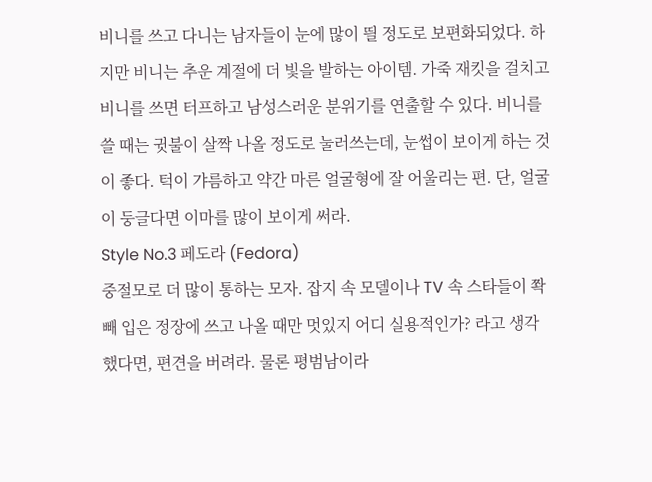비니를 쓰고 다니는 남자들이 눈에 많이 띌 정도로 보편화되었다. 하지만 비니는 추운 계절에 더 빛을 발하는 아이템. 가죽 재킷을 걸치고 비니를 쓰면 터프하고 남성스러운 분위기를 연출할 수 있다. 비니를 쓸 때는 귓불이 살짝 나올 정도로 눌러쓰는데, 눈썹이 보이게 하는 것이 좋다. 턱이 갸름하고 약간 마른 얼굴형에 잘 어울리는 편. 단, 얼굴이 둥글다면 이마를 많이 보이게 써라.
Style No.3 페도라 (Fedora)
중절모로 더 많이 통하는 모자. 잡지 속 모델이나 TV 속 스타들이 쫙 빼 입은 정장에 쓰고 나올 때만 멋있지 어디 실용적인가? 라고 생각했다면, 편견을 버려라. 물론 평범남이라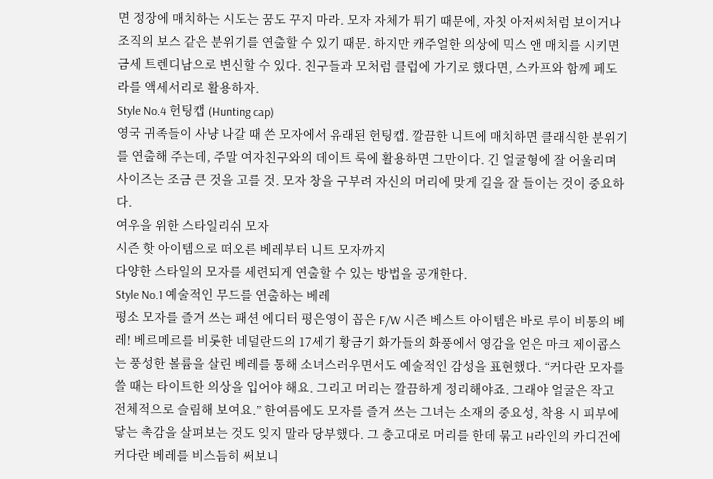면 정장에 매치하는 시도는 꿈도 꾸지 마라. 모자 자체가 튀기 때문에, 자칫 아저씨처럼 보이거나 조직의 보스 같은 분위기를 연출할 수 있기 때문. 하지만 캐주얼한 의상에 믹스 앤 매치를 시키면 금세 트렌디남으로 변신할 수 있다. 친구들과 모처럼 클럽에 가기로 했다면, 스카프와 함께 페도라를 액세서리로 활용하자.
Style No.4 헌팅캡 (Hunting cap)
영국 귀족들이 사냥 나갈 때 쓴 모자에서 유래된 헌팅캡. 깔끔한 니트에 매치하면 클래식한 분위기를 연출해 주는데, 주말 여자친구와의 데이트 룩에 활용하면 그만이다. 긴 얼굴형에 잘 어울리며 사이즈는 조금 큰 것을 고를 것. 모자 창을 구부려 자신의 머리에 맞게 길을 잘 들이는 것이 중요하다.
여우을 위한 스타일리쉬 모자
시즌 핫 아이템으로 떠오른 베레부터 니트 모자까지
다양한 스타일의 모자를 세련되게 연출할 수 있는 방법을 공개한다.
Style No.1 예술적인 무드를 연출하는 베레
평소 모자를 즐겨 쓰는 패션 에디터 평은영이 꼽은 F/W 시즌 베스트 아이템은 바로 루이 비통의 베레! 베르메르를 비롯한 네덜란드의 17세기 황금기 화가들의 화풍에서 영감을 얻은 마크 제이콥스는 풍성한 볼륨을 살린 베레를 통해 소녀스러우면서도 예술적인 감성을 표현했다. “커다란 모자를 쓸 때는 타이트한 의상을 입어야 해요. 그리고 머리는 깔끔하게 정리해야죠. 그래야 얼굴은 작고 전체적으로 슬림해 보여요.” 한여름에도 모자를 즐겨 쓰는 그녀는 소재의 중요성, 착용 시 피부에 닿는 촉감을 살펴보는 것도 잊지 말라 당부했다. 그 충고대로 머리를 한데 묶고 H라인의 카디건에 커다란 베레를 비스듬히 써보니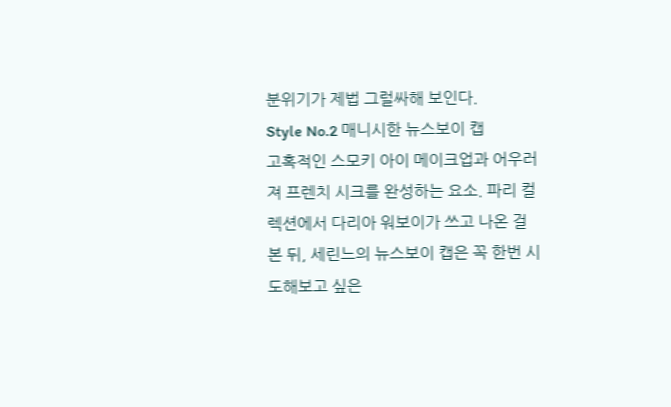분위기가 제법 그럴싸해 보인다.
Style No.2 매니시한 뉴스보이 캡
고혹적인 스모키 아이 메이크업과 어우러져 프렌치 시크를 완성하는 요소. 파리 컬렉션에서 다리아 워보이가 쓰고 나온 걸 본 뒤, 세린느의 뉴스보이 캡은 꼭 한번 시도해보고 싶은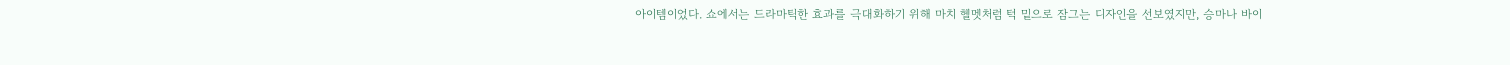아이템이었다. 쇼에서는 드라마틱한 효과를 극대화하기 위해 마치 헬멧처럼 턱 밑으로 잠그는 디자인을 선보였지만, 승마나 바이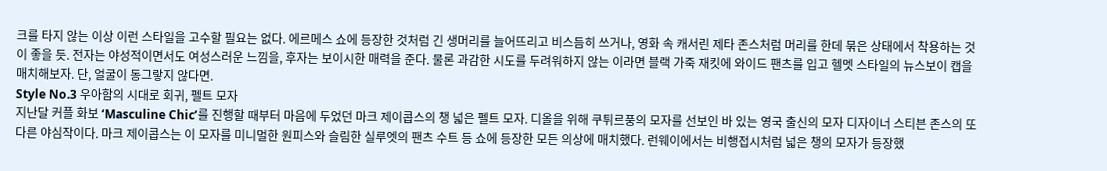크를 타지 않는 이상 이런 스타일을 고수할 필요는 없다. 에르메스 쇼에 등장한 것처럼 긴 생머리를 늘어뜨리고 비스듬히 쓰거나, 영화 속 캐서린 제타 존스처럼 머리를 한데 묶은 상태에서 착용하는 것이 좋을 듯. 전자는 야성적이면서도 여성스러운 느낌을, 후자는 보이시한 매력을 준다. 물론 과감한 시도를 두려워하지 않는 이라면 블랙 가죽 재킷에 와이드 팬츠를 입고 헬멧 스타일의 뉴스보이 캡을 매치해보자. 단, 얼굴이 동그랗지 않다면.
Style No.3 우아함의 시대로 회귀, 펠트 모자
지난달 커플 화보 ‘Masculine Chic’를 진행할 때부터 마음에 두었던 마크 제이콥스의 챙 넓은 펠트 모자. 디올을 위해 쿠튀르풍의 모자를 선보인 바 있는 영국 출신의 모자 디자이너 스티븐 존스의 또 다른 야심작이다. 마크 제이콥스는 이 모자를 미니멀한 원피스와 슬림한 실루엣의 팬츠 수트 등 쇼에 등장한 모든 의상에 매치했다. 런웨이에서는 비행접시처럼 넓은 챙의 모자가 등장했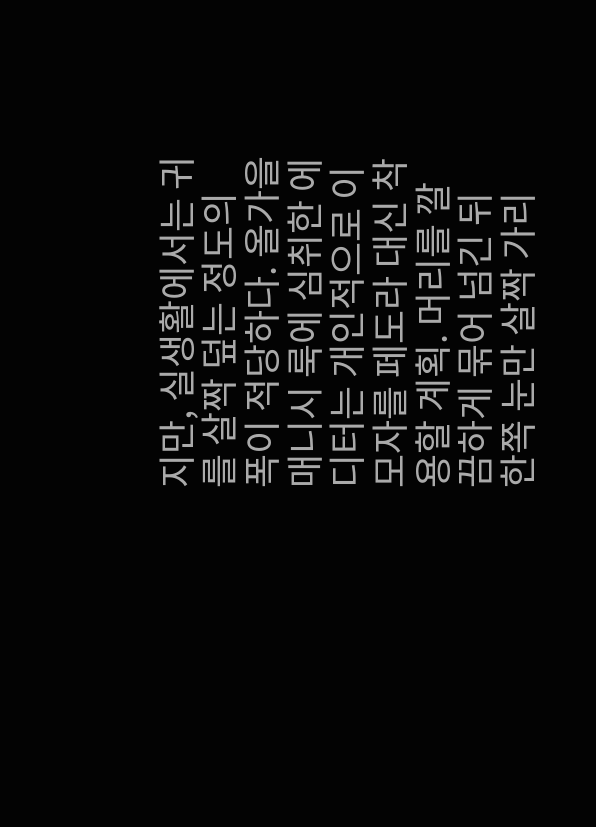지만, 실생활에서는 귀를 살짝 덮는 정도의 폭이 적당하다. 올가을 매니시 룩에 심취한 에디터는 개인적으로 이 모자를 페도라 대신 착용할 계획. 머리를 깔끔하게 묶어 넘긴 뒤 한쪽 눈만 살짝 가리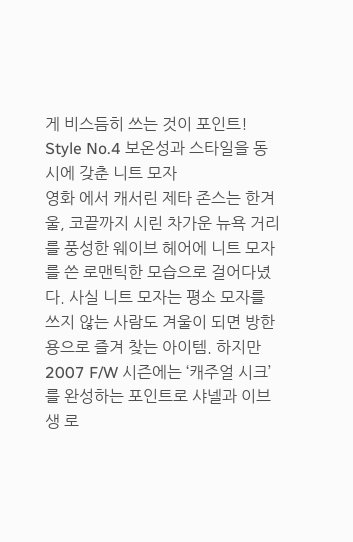게 비스듬히 쓰는 것이 포인트!
Style No.4 보온성과 스타일을 동시에 갖춘 니트 모자
영화 에서 캐서린 제타 존스는 한겨울, 코끝까지 시린 차가운 뉴욕 거리를 풍성한 웨이브 헤어에 니트 모자를 쓴 로맨틱한 모습으로 걸어다녔다. 사실 니트 모자는 평소 모자를 쓰지 않는 사람도 겨울이 되면 방한용으로 즐겨 찾는 아이템. 하지만 2007 F/W 시즌에는 ‘캐주얼 시크’를 완성하는 포인트로 샤넬과 이브 생 로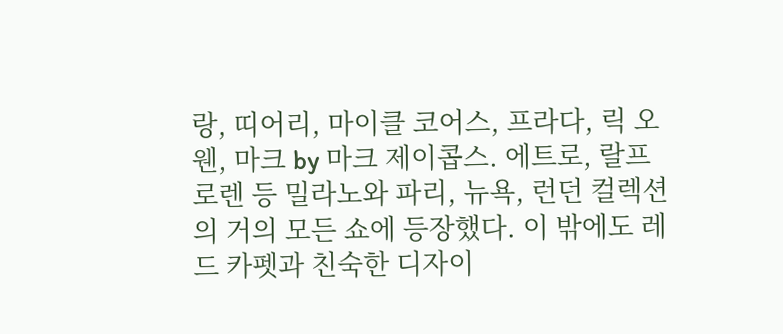랑, 띠어리, 마이클 코어스, 프라다, 릭 오웬, 마크 by 마크 제이콥스. 에트로, 랄프 로렌 등 밀라노와 파리, 뉴욕, 런던 컬렉션의 거의 모든 쇼에 등장했다. 이 밖에도 레드 카펫과 친숙한 디자이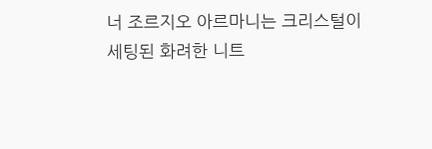너 조르지오 아르마니는 크리스털이 세팅된 화려한 니트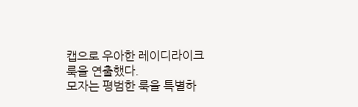캡으로 우아한 레이디라이크 룩을 연출했다.
모자는 평범한 룩을 특별하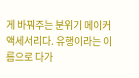게 바꿔주는 분위기 메이커 액세서리다. 유행이라는 이름으로 다가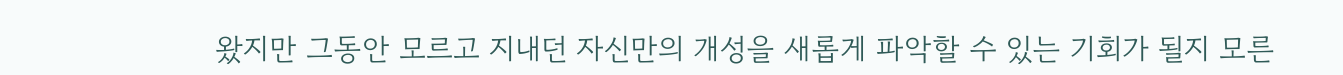왔지만 그동안 모르고 지내던 자신만의 개성을 새롭게 파악할 수 있는 기회가 될지 모른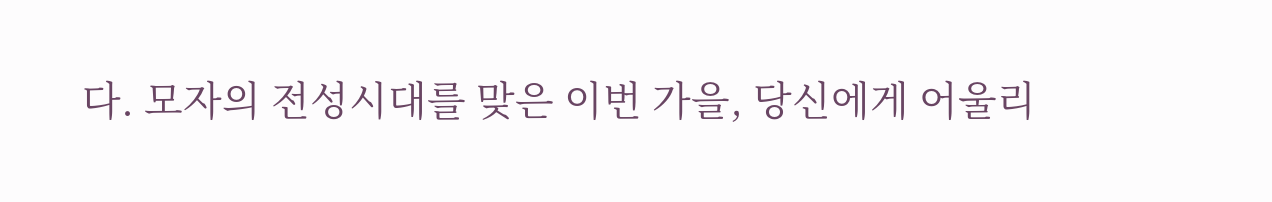다. 모자의 전성시대를 맞은 이번 가을, 당신에게 어울리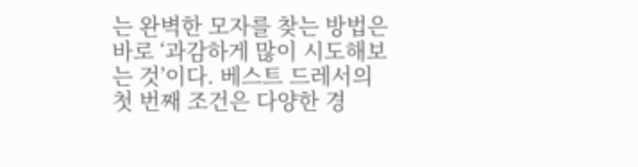는 완벽한 모자를 찾는 방법은 바로 ‘과감하게 많이 시도해보는 것’이다. 베스트 드레서의 첫 번째 조건은 다양한 경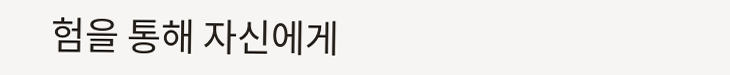험을 통해 자신에게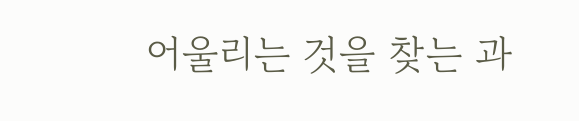어울리는 것을 찾는 과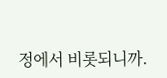정에서 비롯되니까.